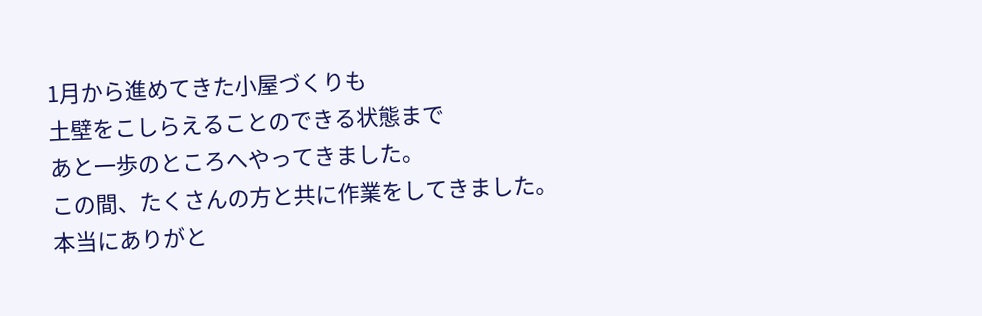1月から進めてきた小屋づくりも
土壁をこしらえることのできる状態まで
あと一歩のところへやってきました。
この間、たくさんの方と共に作業をしてきました。
本当にありがと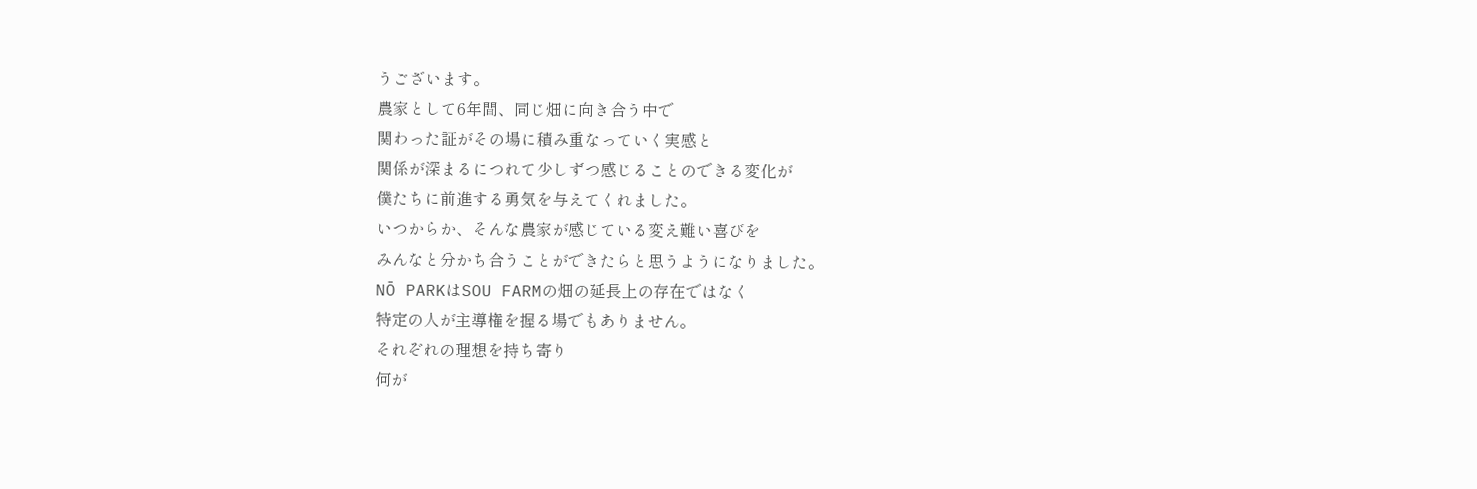うございます。
農家として6年間、同じ畑に向き合う中で
関わった証がその場に積み重なっていく実感と
関係が深まるにつれて少しずつ感じることのできる変化が
僕たちに前進する勇気を与えてくれました。
いつからか、そんな農家が感じている変え難い喜びを
みんなと分かち合うことができたらと思うようになりました。
NŌ PARKはSOU FARMの畑の延長上の存在ではなく
特定の人が主導権を握る場でもありません。
それぞれの理想を持ち寄り
何が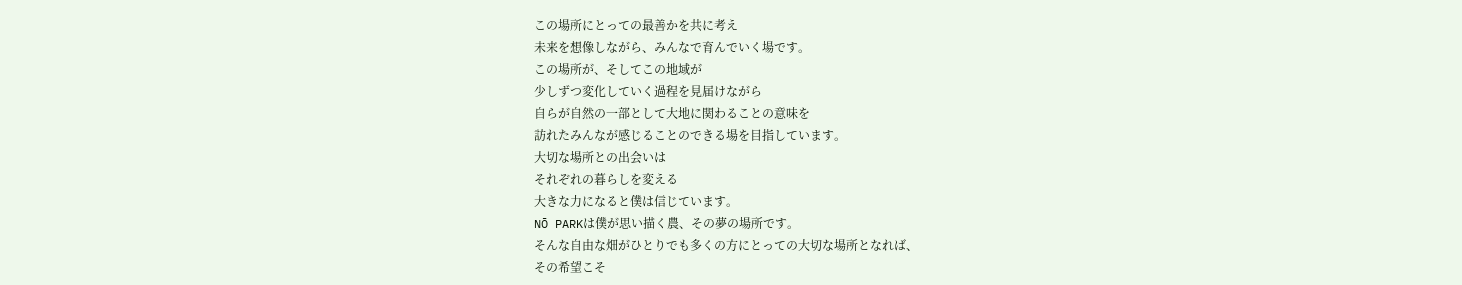この場所にとっての最善かを共に考え
未来を想像しながら、みんなで育んでいく場です。
この場所が、そしてこの地域が
少しずつ変化していく過程を見届けながら
自らが自然の一部として大地に関わることの意味を
訪れたみんなが感じることのできる場を目指しています。
大切な場所との出会いは
それぞれの暮らしを変える
大きな力になると僕は信じています。
NŌ PARKは僕が思い描く農、その夢の場所です。
そんな自由な畑がひとりでも多くの方にとっての大切な場所となれば、
その希望こそ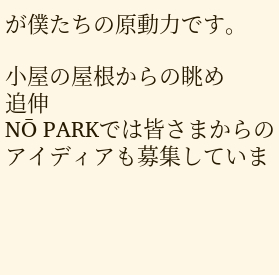が僕たちの原動力です。

小屋の屋根からの眺め
追伸
NŌ PARKでは皆さまからのアイディアも募集していま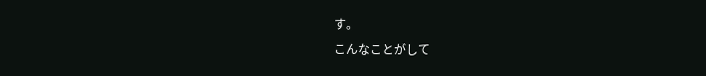す。
こんなことがして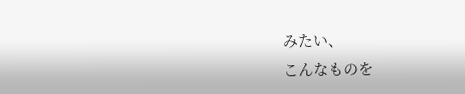みたい、
こんなものを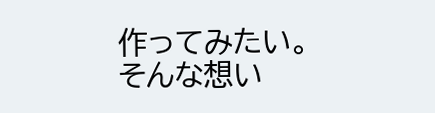作ってみたい。
そんな想い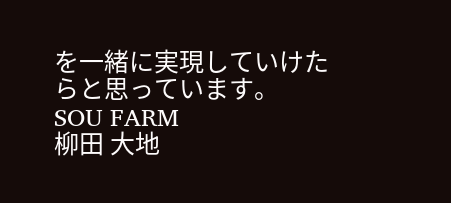を一緒に実現していけたらと思っています。
SOU FARM
柳田 大地